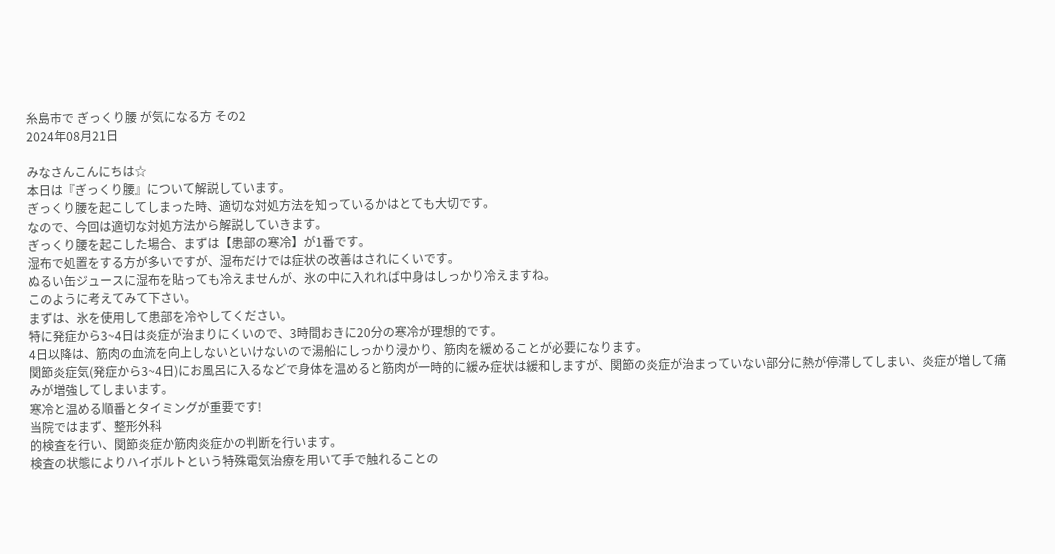糸島市で ぎっくり腰 が気になる方 その2
2024年08月21日

みなさんこんにちは☆
本日は『ぎっくり腰』について解説しています。
ぎっくり腰を起こしてしまった時、適切な対処方法を知っているかはとても大切です。
なので、今回は適切な対処方法から解説していきます。
ぎっくり腰を起こした場合、まずは【患部の寒冷】が1番です。
湿布で処置をする方が多いですが、湿布だけでは症状の改善はされにくいです。
ぬるい缶ジュースに湿布を貼っても冷えませんが、氷の中に入れれば中身はしっかり冷えますね。
このように考えてみて下さい。
まずは、氷を使用して患部を冷やしてください。
特に発症から3~4日は炎症が治まりにくいので、3時間おきに20分の寒冷が理想的です。
4日以降は、筋肉の血流を向上しないといけないので湯船にしっかり浸かり、筋肉を緩めることが必要になります。
関節炎症気(発症から3~4日)にお風呂に入るなどで身体を温めると筋肉が一時的に緩み症状は緩和しますが、関節の炎症が治まっていない部分に熱が停滞してしまい、炎症が増して痛みが増強してしまいます。
寒冷と温める順番とタイミングが重要です!
当院ではまず、整形外科
的検査を行い、関節炎症か筋肉炎症かの判断を行います。
検査の状態によりハイボルトという特殊電気治療を用いて手で触れることの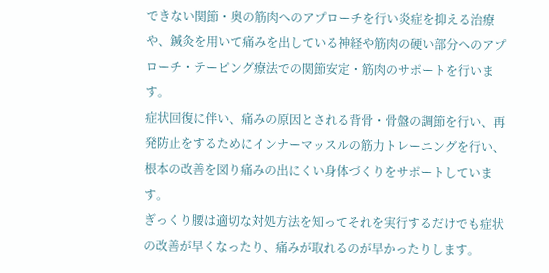できない関節・奥の筋肉へのアプローチを行い炎症を抑える治療や、鍼灸を用いて痛みを出している神経や筋肉の硬い部分へのアプローチ・テーピング療法での関節安定・筋肉のサポートを行います。
症状回復に伴い、痛みの原因とされる背骨・骨盤の調節を行い、再発防止をするためにインナーマッスルの筋力トレーニングを行い、根本の改善を図り痛みの出にくい身体づくりをサポートしています。
ぎっくり腰は適切な対処方法を知ってそれを実行するだけでも症状の改善が早くなったり、痛みが取れるのが早かったりします。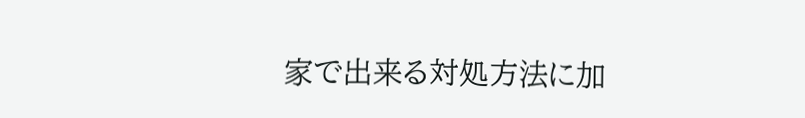家で出来る対処方法に加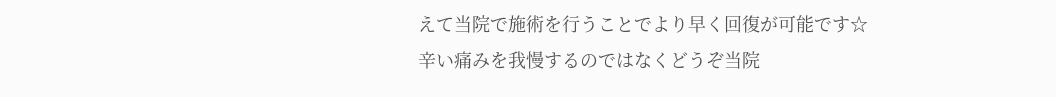えて当院で施術を行うことでより早く回復が可能です☆
辛い痛みを我慢するのではなくどうぞ当院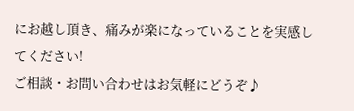にお越し頂き、痛みが楽になっていることを実感してください!
ご相談・お問い合わせはお気軽にどうぞ♪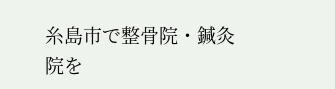糸島市で整骨院・鍼灸院を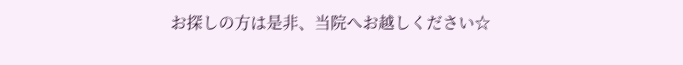お探しの方は是非、当院へお越しください☆